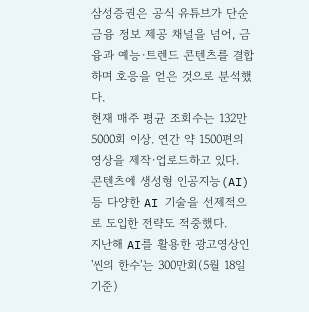삼성증권은 공식 유튜브가 단순 금융 정보 제공 채널을 넘어, 금융과 예능·트렌드 콘텐츠를 결합하며 호응을 얻은 것으로 분석했다.
현재 매주 평균 조회수는 132만5000회 이상. 연간 약 1500편의 영상을 제작·업로드하고 있다.
콘텐츠에 생성형 인공지능(AI) 등 다양한 AI 기술을 선제적으로 도입한 전략도 적중했다.
지난해 AI를 활용한 광고영상인 '씬의 한수'는 300만회(5월 18일 기준)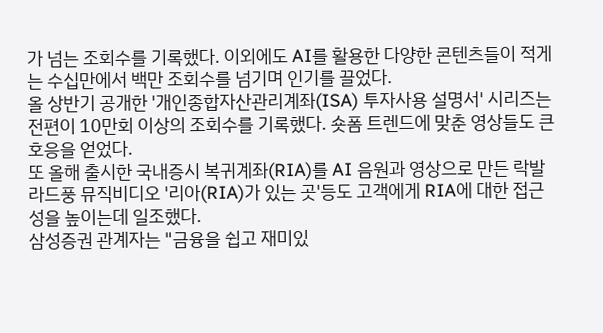가 넘는 조회수를 기록했다. 이외에도 AI를 활용한 다양한 콘텐츠들이 적게는 수십만에서 백만 조회수를 넘기며 인기를 끌었다.
올 상반기 공개한 '개인종합자산관리계좌(ISA) 투자사용 설명서' 시리즈는 전편이 10만회 이상의 조회수를 기록했다. 숏폼 트렌드에 맞춘 영상들도 큰 호응을 얻었다.
또 올해 출시한 국내증시 복귀계좌(RIA)를 AI 음원과 영상으로 만든 락발라드풍 뮤직비디오 '리아(RIA)가 있는 곳'등도 고객에게 RIA에 대한 접근성을 높이는데 일조했다.
삼성증권 관계자는 "금융을 쉽고 재미있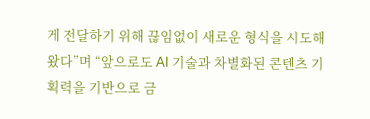게 전달하기 위해 끊임없이 새로운 형식을 시도해왔다”며 “앞으로도 AI 기술과 차별화된 콘텐츠 기획력을 기반으로 금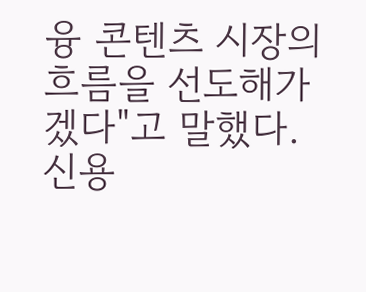융 콘텐츠 시장의 흐름을 선도해가겠다"고 말했다.
신용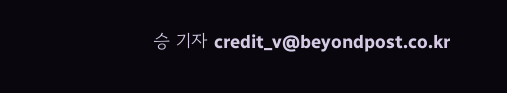승 기자 credit_v@beyondpost.co.kr